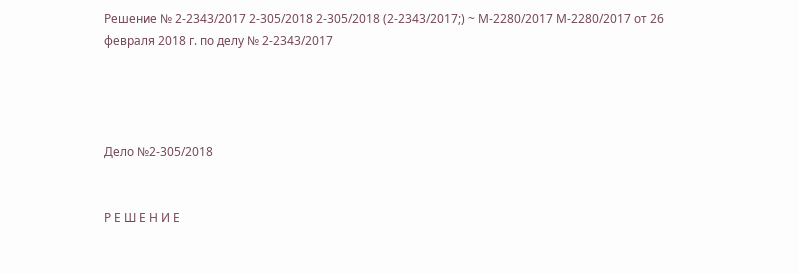Решение № 2-2343/2017 2-305/2018 2-305/2018 (2-2343/2017;) ~ М-2280/2017 М-2280/2017 от 26 февраля 2018 г. по делу № 2-2343/2017




Дело №2-305/2018


Р Е Ш Е Н И Е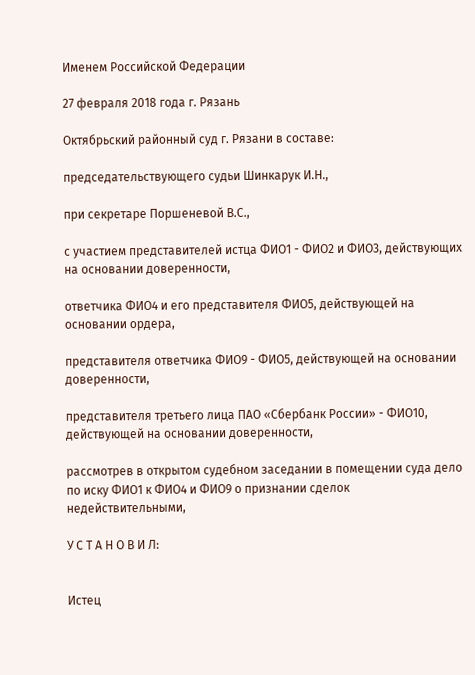Именем Российской Федерации

27 февраля 2018 года г. Рязань

Октябрьский районный суд г. Рязани в составе:

председательствующего судьи Шинкарук И.Н.,

при секретаре Поршеневой В.С.,

с участием представителей истца ФИО1 - ФИО2 и ФИО3, действующих на основании доверенности,

ответчика ФИО4 и его представителя ФИО5, действующей на основании ордера,

представителя ответчика ФИО9 - ФИО5, действующей на основании доверенности,

представителя третьего лица ПАО «Сбербанк России» - ФИО10, действующей на основании доверенности,

рассмотрев в открытом судебном заседании в помещении суда дело по иску ФИО1 к ФИО4 и ФИО9 о признании сделок недействительными,

У С Т А Н О В И Л:


Истец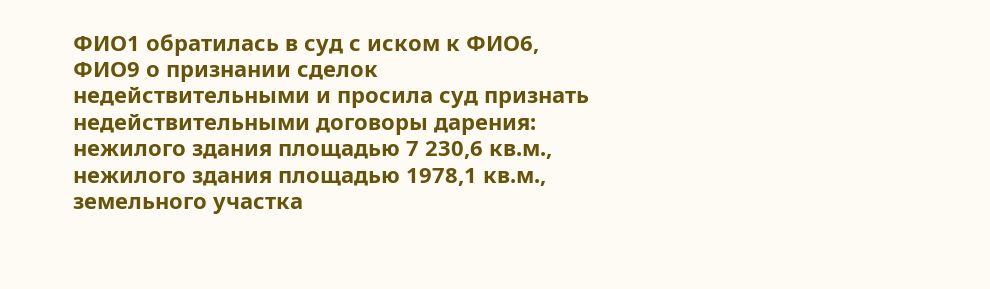ФИО1 обратилась в суд с иском к ФИО6, ФИО9 о признании сделок недействительными и просила суд признать недействительными договоры дарения: нежилого здания площадью 7 230,6 кв.м., нежилого здания площадью 1978,1 кв.м., земельного участка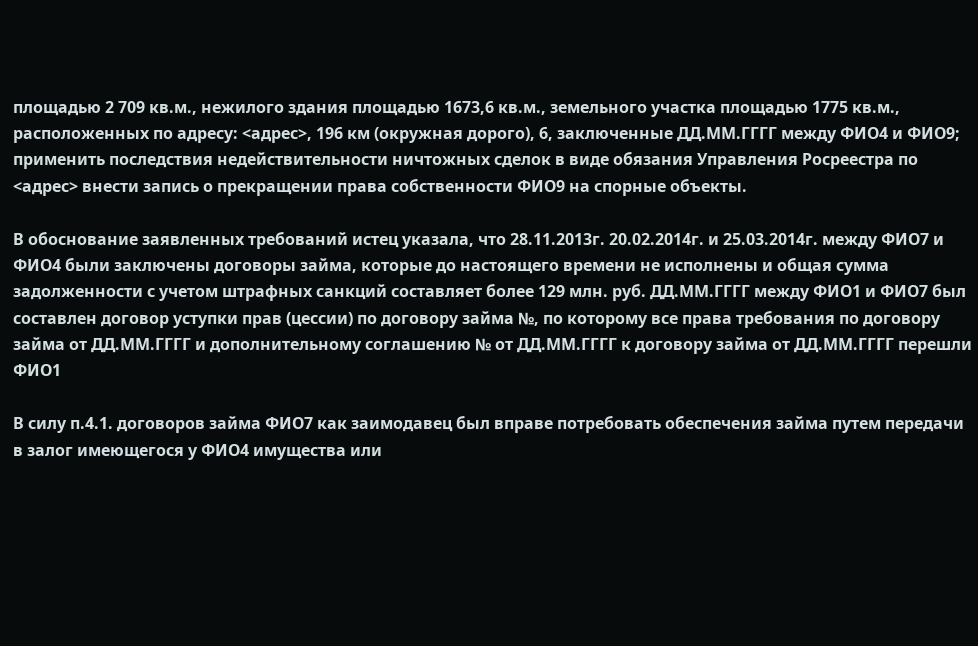площадью 2 709 кв.м., нежилого здания площадью 1673,6 кв.м., земельного участка площадью 1775 кв.м., расположенных по адресу: <адрес>, 196 км (окружная дорого), 6, заключенные ДД.ММ.ГГГГ между ФИО4 и ФИО9; применить последствия недействительности ничтожных сделок в виде обязания Управления Росреестра по <адрес> внести запись о прекращении права собственности ФИО9 на спорные объекты.

В обоснование заявленных требований истец указала, что 28.11.2013г. 20.02.2014г. и 25.03.2014г. между ФИО7 и ФИО4 были заключены договоры займа, которые до настоящего времени не исполнены и общая сумма задолженности с учетом штрафных санкций составляет более 129 млн. руб. ДД.ММ.ГГГГ между ФИО1 и ФИО7 был составлен договор уступки прав (цессии) по договору займа №, по которому все права требования по договору займа от ДД.ММ.ГГГГ и дополнительному соглашению № от ДД.ММ.ГГГГ к договору займа от ДД.ММ.ГГГГ перешли ФИО1

В силу п.4.1. договоров займа ФИО7 как заимодавец был вправе потребовать обеспечения займа путем передачи в залог имеющегося у ФИО4 имущества или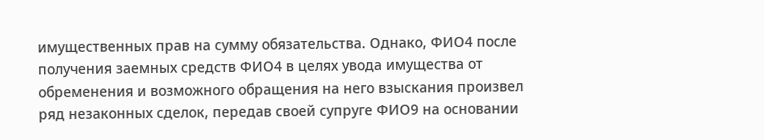имущественных прав на сумму обязательства. Однако, ФИО4 после получения заемных средств ФИО4 в целях увода имущества от обременения и возможного обращения на него взыскания произвел ряд незаконных сделок, передав своей супруге ФИО9 на основании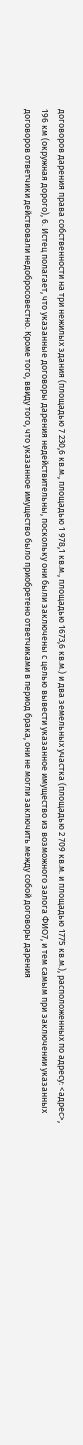договоров дарения права собственности на три нежилых здания (площадью 7 230,6 кв.м., площадью 1 978,1 кв.м., площадью 1673,6 кв.м.) и два земельных участка (площадью 2 709 кв.м. и площадью 1775 кв.м.), расположенных по адресу: <адрес>, 196 км (окружная дорого), 6. Истец полагает, что указанные договоры дарения недействительны, поскольку они были заключены с целью вывести указанное имущество из возможного залога ФИО7, и тем самым при заключении указанных договоров ответчики действовали недобросовестно. Кроме того, ввиду того, что указанное имущество было приобретено ответчиками в период брака, они не могли заключить между собой договоры дарения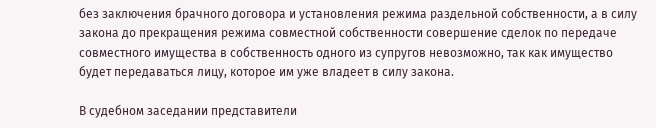без заключения брачного договора и установления режима раздельной собственности, а в силу закона до прекращения режима совместной собственности совершение сделок по передаче совместного имущества в собственность одного из супругов невозможно, так как имущество будет передаваться лицу, которое им уже владеет в силу закона.

В судебном заседании представители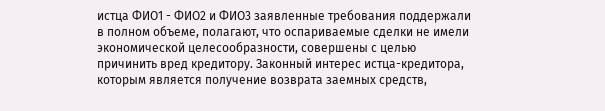истца ФИО1 - ФИО2 и ФИО3 заявленные требования поддержали в полном объеме, полагают, что оспариваемые сделки не имели экономической целесообразности, совершены с целью причинить вред кредитору. Законный интерес истца-кредитора, которым является получение возврата заемных средств,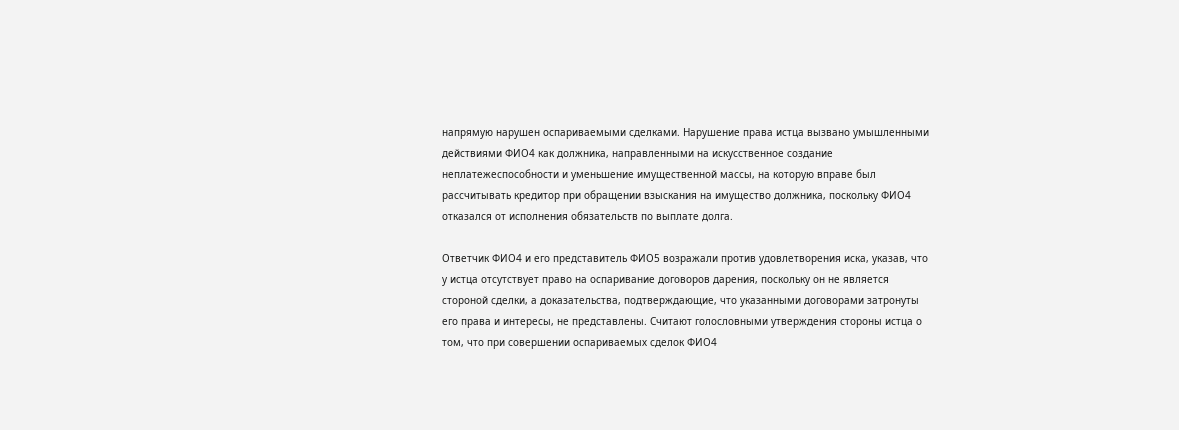напрямую нарушен оспариваемыми сделками. Нарушение права истца вызвано умышленными действиями ФИО4 как должника, направленными на искусственное создание неплатежеспособности и уменьшение имущественной массы, на которую вправе был рассчитывать кредитор при обращении взыскания на имущество должника, поскольку ФИО4 отказался от исполнения обязательств по выплате долга.

Ответчик ФИО4 и его представитель ФИО5 возражали против удовлетворения иска, указав, что у истца отсутствует право на оспаривание договоров дарения, поскольку он не является стороной сделки, а доказательства, подтверждающие, что указанными договорами затронуты его права и интересы, не представлены. Считают голословными утверждения стороны истца о том, что при совершении оспариваемых сделок ФИО4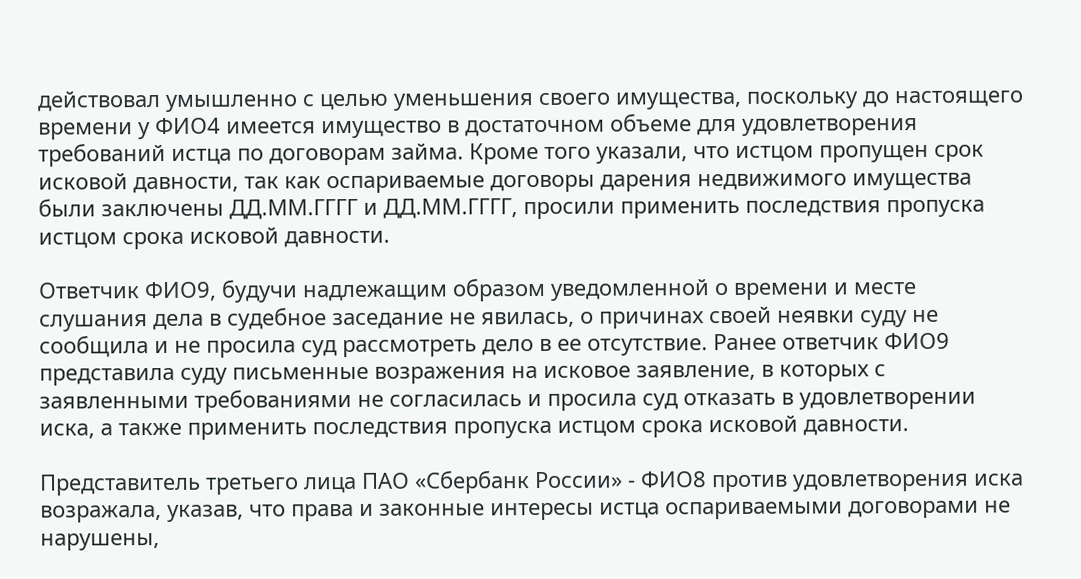действовал умышленно с целью уменьшения своего имущества, поскольку до настоящего времени у ФИО4 имеется имущество в достаточном объеме для удовлетворения требований истца по договорам займа. Кроме того указали, что истцом пропущен срок исковой давности, так как оспариваемые договоры дарения недвижимого имущества были заключены ДД.ММ.ГГГГ и ДД.ММ.ГГГГ, просили применить последствия пропуска истцом срока исковой давности.

Ответчик ФИО9, будучи надлежащим образом уведомленной о времени и месте слушания дела в судебное заседание не явилась, о причинах своей неявки суду не сообщила и не просила суд рассмотреть дело в ее отсутствие. Ранее ответчик ФИО9 представила суду письменные возражения на исковое заявление, в которых с заявленными требованиями не согласилась и просила суд отказать в удовлетворении иска, а также применить последствия пропуска истцом срока исковой давности.

Представитель третьего лица ПАО «Сбербанк России» - ФИО8 против удовлетворения иска возражала, указав, что права и законные интересы истца оспариваемыми договорами не нарушены,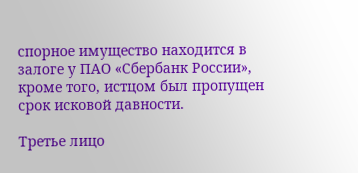спорное имущество находится в залоге у ПАО «Сбербанк России», кроме того, истцом был пропущен срок исковой давности.

Третье лицо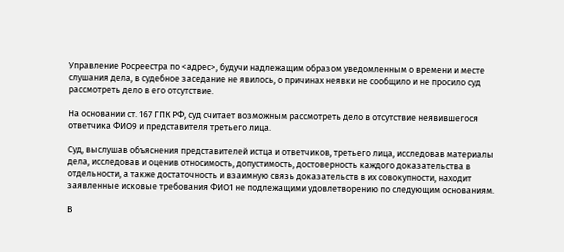Управление Росреестра по <адрес>, будучи надлежащим образом уведомленным о времени и месте слушания дела, в судебное заседание не явилось, о причинах неявки не сообщило и не просило суд рассмотреть дело в его отсутствие.

На основании ст. 167 ГПК РФ, суд считает возможным рассмотреть дело в отсутствие неявившегося ответчика ФИО9 и представителя третьего лица.

Суд, выслушав объяснения представителей истца и ответчиков, третьего лица, исследовав материалы дела, исследовав и оценив относимость, допустимость, достоверность каждого доказательства в отдельности, а также достаточность и взаимную связь доказательств в их совокупности, находит заявленные исковые требования ФИО1 не подлежащими удовлетворению по следующим основаниям.

В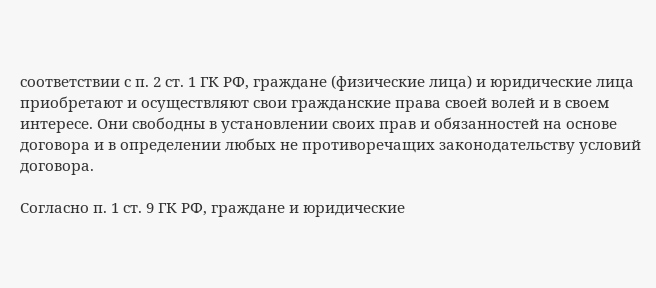соответствии с п. 2 ст. 1 ГК РФ, граждане (физические лица) и юридические лица приобретают и осуществляют свои гражданские права своей волей и в своем интересе. Они свободны в установлении своих прав и обязанностей на основе договора и в определении любых не противоречащих законодательству условий договора.

Согласно п. 1 ст. 9 ГК РФ, граждане и юридические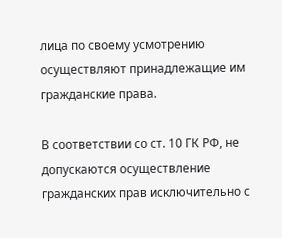лица по своему усмотрению осуществляют принадлежащие им гражданские права.

В соответствии со ст. 10 ГК РФ, не допускаются осуществление гражданских прав исключительно с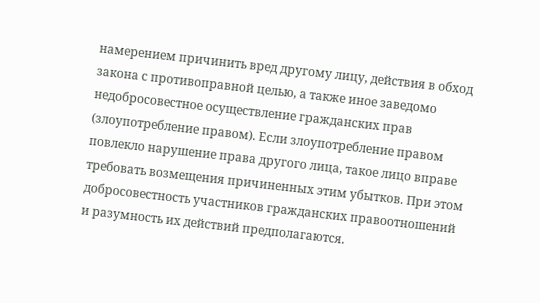намерением причинить вред другому лицу, действия в обход закона с противоправной целью, а также иное заведомо недобросовестное осуществление гражданских прав (злоупотребление правом). Если злоупотребление правом повлекло нарушение права другого лица, такое лицо вправе требовать возмещения причиненных этим убытков. При этом добросовестность участников гражданских правоотношений и разумность их действий предполагаются.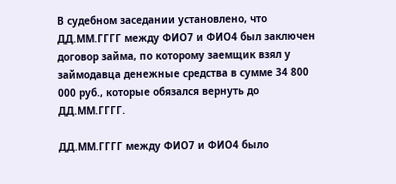В судебном заседании установлено, что ДД.ММ.ГГГГ между ФИО7 и ФИО4 был заключен договор займа, по которому заемщик взял у займодавца денежные средства в сумме 34 800 000 руб., которые обязался вернуть до ДД.ММ.ГГГГ.

ДД.ММ.ГГГГ между ФИО7 и ФИО4 было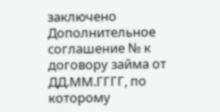заключено Дополнительное соглашение № к договору займа от ДД.ММ.ГГГГ, по которому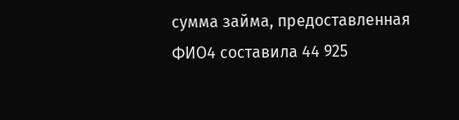сумма займа, предоставленная ФИО4 составила 44 925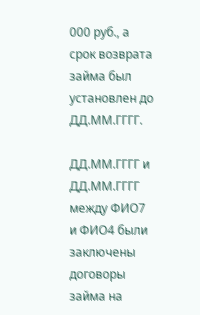000 руб., а срок возврата займа был установлен до ДД.ММ.ГГГГ.

ДД.ММ.ГГГГ и ДД.ММ.ГГГГ между ФИО7 и ФИО4 были заключены договоры займа на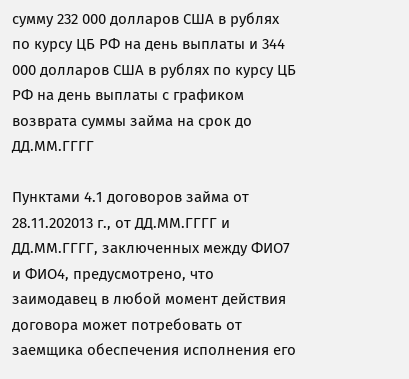сумму 232 000 долларов США в рублях по курсу ЦБ РФ на день выплаты и 344 000 долларов США в рублях по курсу ЦБ РФ на день выплаты с графиком возврата суммы займа на срок до ДД.ММ.ГГГГ

Пунктами 4.1 договоров займа от 28.11.202013 г., от ДД.ММ.ГГГГ и ДД.ММ.ГГГГ, заключенных между ФИО7 и ФИО4, предусмотрено, что заимодавец в любой момент действия договора может потребовать от заемщика обеспечения исполнения его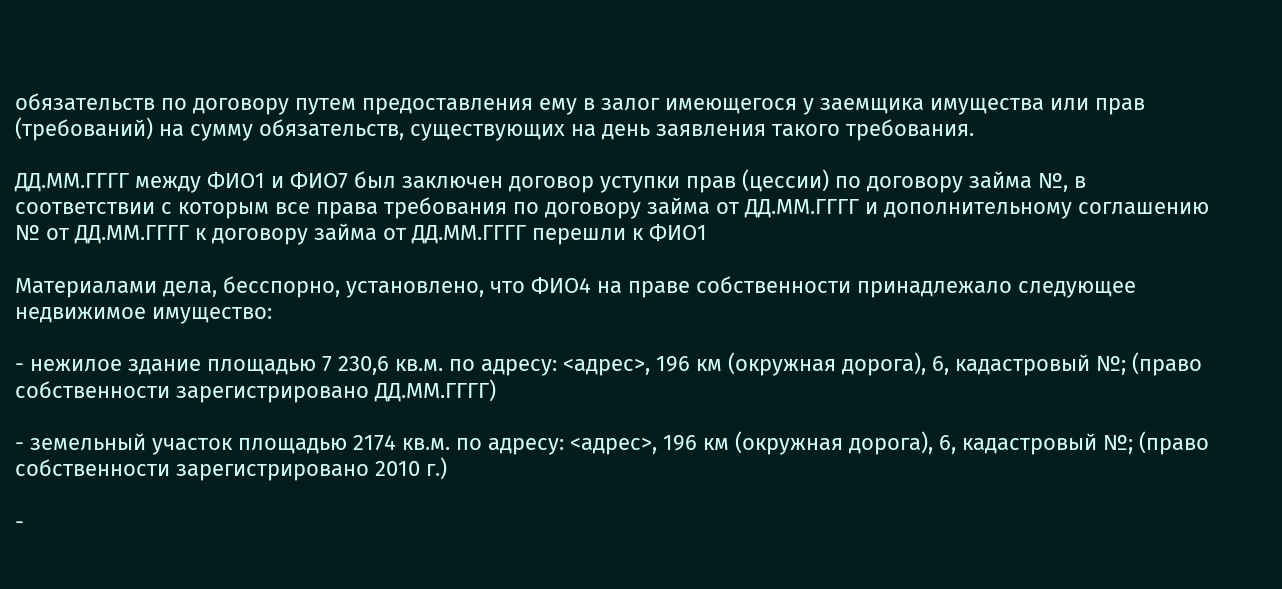обязательств по договору путем предоставления ему в залог имеющегося у заемщика имущества или прав (требований) на сумму обязательств, существующих на день заявления такого требования.

ДД.ММ.ГГГГ между ФИО1 и ФИО7 был заключен договор уступки прав (цессии) по договору займа №, в соответствии с которым все права требования по договору займа от ДД.ММ.ГГГГ и дополнительному соглашению № от ДД.ММ.ГГГГ к договору займа от ДД.ММ.ГГГГ перешли к ФИО1

Материалами дела, бесспорно, установлено, что ФИО4 на праве собственности принадлежало следующее недвижимое имущество:

- нежилое здание площадью 7 230,6 кв.м. по адресу: <адрес>, 196 км (окружная дорога), 6, кадастровый №; (право собственности зарегистрировано ДД.ММ.ГГГГ)

- земельный участок площадью 2174 кв.м. по адресу: <адрес>, 196 км (окружная дорога), 6, кадастровый №; (право собственности зарегистрировано 2010 г.)

-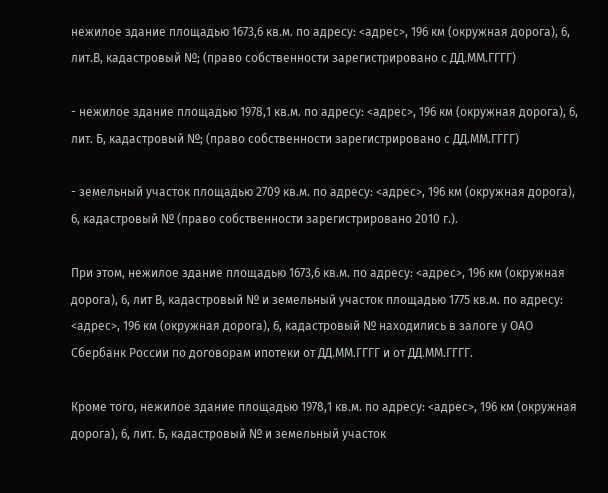нежилое здание площадью 1673,6 кв.м. по адресу: <адрес>, 196 км (окружная дорога), 6, лит.В, кадастровый №; (право собственности зарегистрировано с ДД.ММ.ГГГГ)

- нежилое здание площадью 1978,1 кв.м. по адресу: <адрес>, 196 км (окружная дорога), 6, лит. Б, кадастровый №; (право собственности зарегистрировано с ДД.ММ.ГГГГ)

- земельный участок площадью 2709 кв.м. по адресу: <адрес>, 196 км (окружная дорога), 6, кадастровый № (право собственности зарегистрировано 2010 г.).

При этом, нежилое здание площадью 1673,6 кв.м. по адресу: <адрес>, 196 км (окружная дорога), 6, лит В, кадастровый № и земельный участок площадью 1775 кв.м. по адресу: <адрес>, 196 км (окружная дорога), 6, кадастровый № находились в залоге у ОАО Сбербанк России по договорам ипотеки от ДД.ММ.ГГГГ и от ДД.ММ.ГГГГ.

Кроме того, нежилое здание площадью 1978,1 кв.м. по адресу: <адрес>, 196 км (окружная дорога), 6, лит. Б, кадастровый № и земельный участок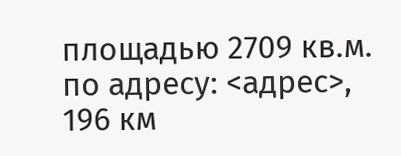площадью 2709 кв.м. по адресу: <адрес>, 196 км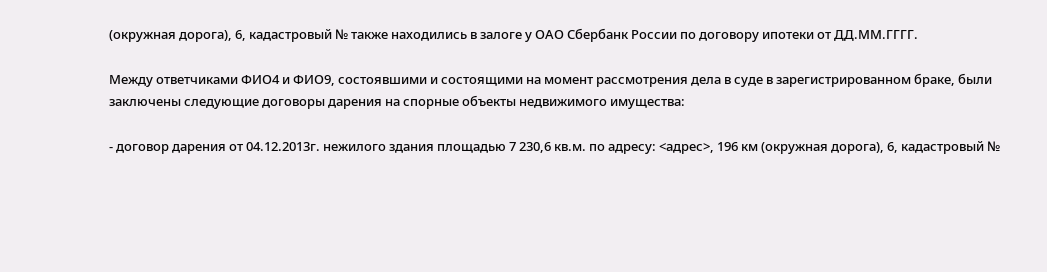(окружная дорога), 6, кадастровый № также находились в залоге у ОАО Сбербанк России по договору ипотеки от ДД.ММ.ГГГГ.

Между ответчиками ФИО4 и ФИО9, состоявшими и состоящими на момент рассмотрения дела в суде в зарегистрированном браке, были заключены следующие договоры дарения на спорные объекты недвижимого имущества:

- договор дарения от 04.12.2013г. нежилого здания площадью 7 230,6 кв.м. по адресу: <адрес>, 196 км (окружная дорога), 6, кадастровый №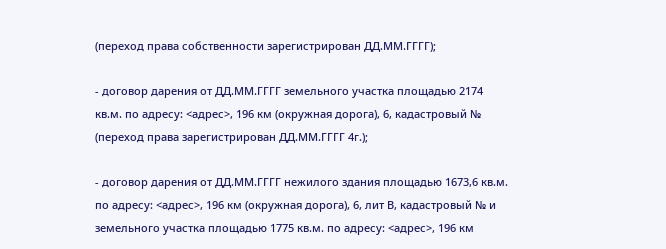(переход права собственности зарегистрирован ДД.ММ.ГГГГ);

- договор дарения от ДД.ММ.ГГГГ земельного участка площадью 2174 кв.м. по адресу: <адрес>, 196 км (окружная дорога), 6, кадастровый № (переход права зарегистрирован ДД.ММ.ГГГГ 4г.);

- договор дарения от ДД.ММ.ГГГГ нежилого здания площадью 1673,6 кв.м. по адресу: <адрес>, 196 км (окружная дорога), 6, лит В, кадастровый № и земельного участка площадью 1775 кв.м. по адресу: <адрес>, 196 км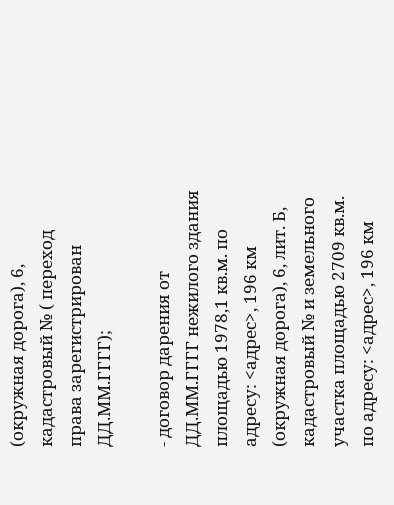(окружная дорога), 6, кадастровый № ( переход права зарегистрирован ДД.ММ.ГГГГ);

- договор дарения от ДД.ММ.ГГГГ нежилого здания площадью 1978,1 кв.м. по адресу: <адрес>, 196 км (окружная дорога), 6, лит. Б, кадастровый № и земельного участка площадью 2709 кв.м. по адресу: <адрес>, 196 км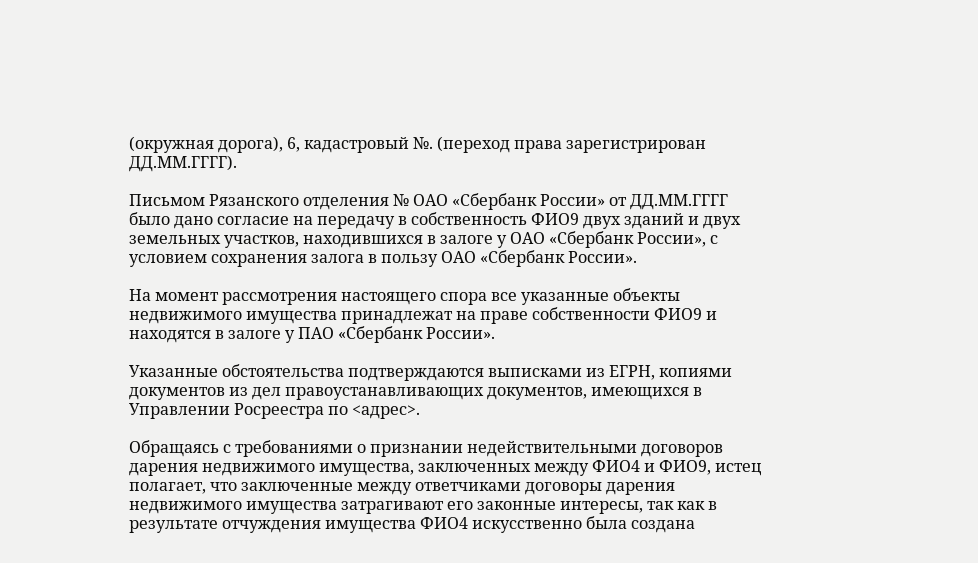(окружная дорога), 6, кадастровый №. (переход права зарегистрирован ДД.ММ.ГГГГ).

Письмом Рязанского отделения № ОАО «Сбербанк России» от ДД.ММ.ГГГГ было дано согласие на передачу в собственность ФИО9 двух зданий и двух земельных участков, находившихся в залоге у ОАО «Сбербанк России», с условием сохранения залога в пользу ОАО «Сбербанк России».

На момент рассмотрения настоящего спора все указанные объекты недвижимого имущества принадлежат на праве собственности ФИО9 и находятся в залоге у ПАО «Сбербанк России».

Указанные обстоятельства подтверждаются выписками из ЕГРН, копиями документов из дел правоустанавливающих документов, имеющихся в Управлении Росреестра по <адрес>.

Обращаясь с требованиями о признании недействительными договоров дарения недвижимого имущества, заключенных между ФИО4 и ФИО9, истец полагает, что заключенные между ответчиками договоры дарения недвижимого имущества затрагивают его законные интересы, так как в результате отчуждения имущества ФИО4 искусственно была создана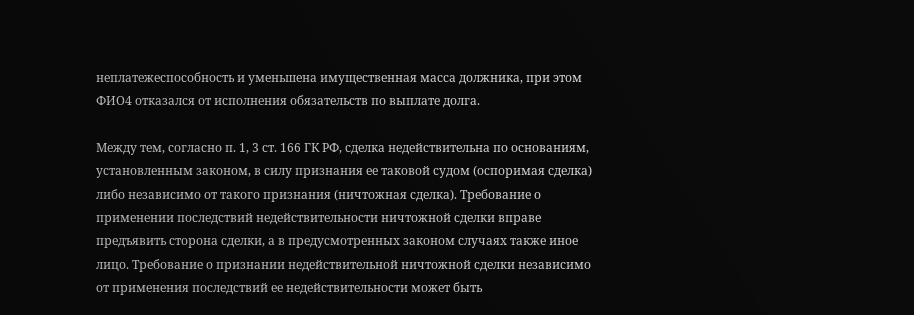неплатежеспособность и уменьшена имущественная масса должника, при этом ФИО4 отказался от исполнения обязательств по выплате долга.

Между тем, согласно п. 1, 3 ст. 166 ГК РФ, сделка недействительна по основаниям, установленным законом, в силу признания ее таковой судом (оспоримая сделка) либо независимо от такого признания (ничтожная сделка). Требование о применении последствий недействительности ничтожной сделки вправе предъявить сторона сделки, а в предусмотренных законом случаях также иное лицо. Требование о признании недействительной ничтожной сделки независимо от применения последствий ее недействительности может быть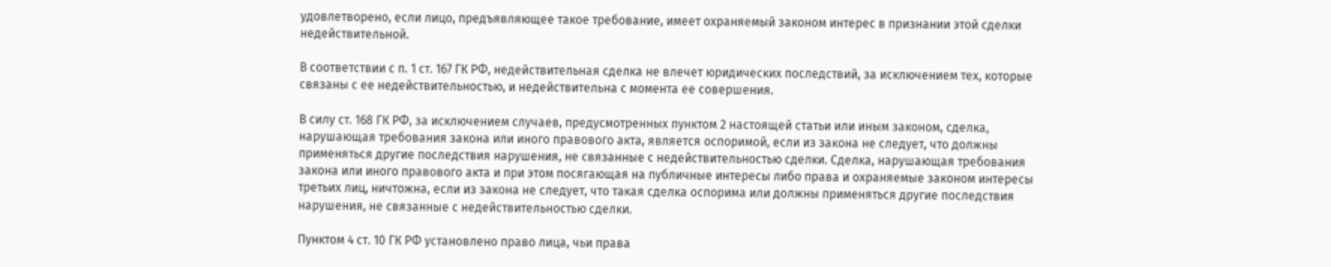удовлетворено, если лицо, предъявляющее такое требование, имеет охраняемый законом интерес в признании этой сделки недействительной.

В соответствии с п. 1 ст. 167 ГК РФ, недействительная сделка не влечет юридических последствий, за исключением тех, которые связаны с ее недействительностью, и недействительна с момента ее совершения.

В силу ст. 168 ГК РФ, за исключением случаев, предусмотренных пунктом 2 настоящей статьи или иным законом, сделка, нарушающая требования закона или иного правового акта, является оспоримой, если из закона не следует, что должны применяться другие последствия нарушения, не связанные с недействительностью сделки. Сделка, нарушающая требования закона или иного правового акта и при этом посягающая на публичные интересы либо права и охраняемые законом интересы третьих лиц, ничтожна, если из закона не следует, что такая сделка оспорима или должны применяться другие последствия нарушения, не связанные с недействительностью сделки.

Пунктом 4 ст. 10 ГК РФ установлено право лица, чьи права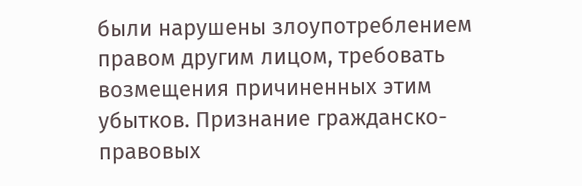были нарушены злоупотреблением правом другим лицом, требовать возмещения причиненных этим убытков. Признание гражданско-правовых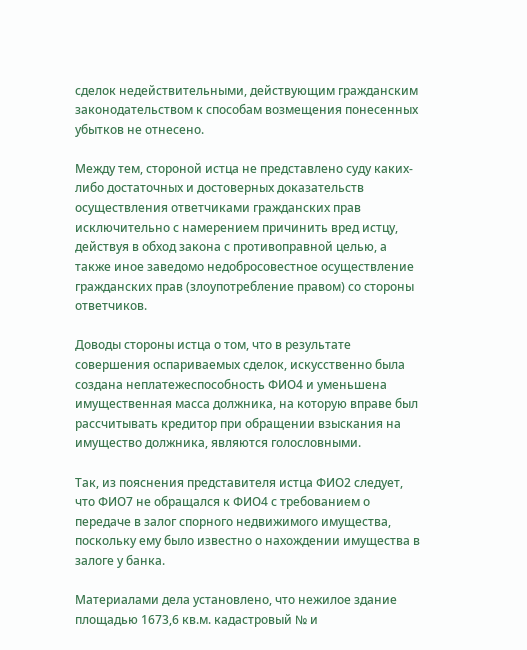сделок недействительными, действующим гражданским законодательством к способам возмещения понесенных убытков не отнесено.

Между тем, стороной истца не представлено суду каких-либо достаточных и достоверных доказательств осуществления ответчиками гражданских прав исключительно с намерением причинить вред истцу, действуя в обход закона с противоправной целью, а также иное заведомо недобросовестное осуществление гражданских прав (злоупотребление правом) со стороны ответчиков.

Доводы стороны истца о том, что в результате совершения оспариваемых сделок, искусственно была создана неплатежеспособность ФИО4 и уменьшена имущественная масса должника, на которую вправе был рассчитывать кредитор при обращении взыскания на имущество должника, являются голословными.

Так, из пояснения представителя истца ФИО2 следует, что ФИО7 не обращался к ФИО4 с требованием о передаче в залог спорного недвижимого имущества, поскольку ему было известно о нахождении имущества в залоге у банка.

Материалами дела установлено, что нежилое здание площадью 1673,6 кв.м. кадастровый № и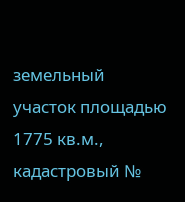земельный участок площадью 1775 кв.м., кадастровый №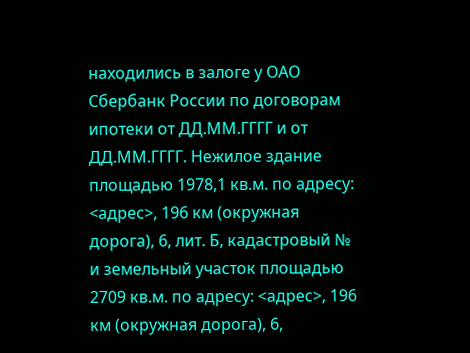находились в залоге у ОАО Сбербанк России по договорам ипотеки от ДД.ММ.ГГГГ и от ДД.ММ.ГГГГ. Нежилое здание площадью 1978,1 кв.м. по адресу: <адрес>, 196 км (окружная дорога), 6, лит. Б, кадастровый № и земельный участок площадью 2709 кв.м. по адресу: <адрес>, 196 км (окружная дорога), 6,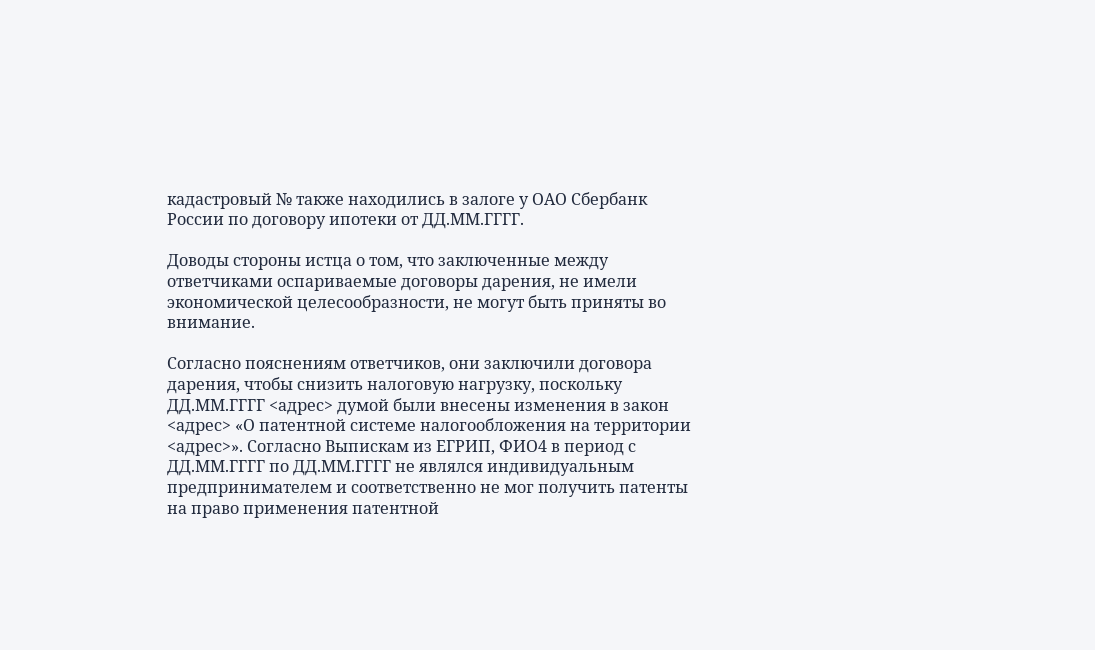кадастровый № также находились в залоге у ОАО Сбербанк России по договору ипотеки от ДД.ММ.ГГГГ.

Доводы стороны истца о том, что заключенные между ответчиками оспариваемые договоры дарения, не имели экономической целесообразности, не могут быть приняты во внимание.

Согласно пояснениям ответчиков, они заключили договора дарения, чтобы снизить налоговую нагрузку, поскольку ДД.ММ.ГГГГ <адрес> думой были внесены изменения в закон <адрес> «О патентной системе налогообложения на территории <адрес>». Согласно Выпискам из ЕГРИП, ФИО4 в период с ДД.ММ.ГГГГ по ДД.ММ.ГГГГ не являлся индивидуальным предпринимателем и соответственно не мог получить патенты на право применения патентной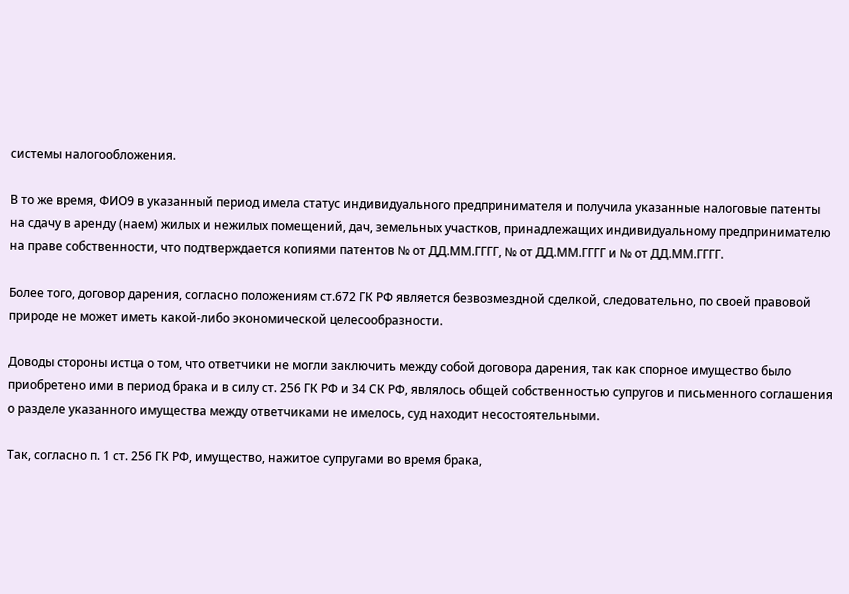системы налогообложения.

В то же время, ФИО9 в указанный период имела статус индивидуального предпринимателя и получила указанные налоговые патенты на сдачу в аренду (наем) жилых и нежилых помещений, дач, земельных участков, принадлежащих индивидуальному предпринимателю на праве собственности, что подтверждается копиями патентов № от ДД.ММ.ГГГГ, № от ДД.ММ.ГГГГ и № от ДД.ММ.ГГГГ.

Более того, договор дарения, согласно положениям ст.672 ГК РФ является безвозмездной сделкой, следовательно, по своей правовой природе не может иметь какой-либо экономической целесообразности.

Доводы стороны истца о том, что ответчики не могли заключить между собой договора дарения, так как спорное имущество было приобретено ими в период брака и в силу ст. 256 ГК РФ и 34 СК РФ, являлось общей собственностью супругов и письменного соглашения о разделе указанного имущества между ответчиками не имелось, суд находит несостоятельными.

Так, согласно п. 1 ст. 256 ГК РФ, имущество, нажитое супругами во время брака,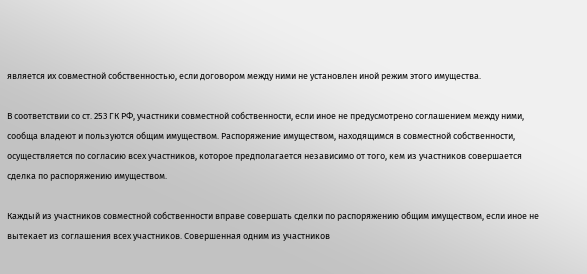является их совместной собственностью, если договором между ними не установлен иной режим этого имущества.

В соответствии со ст. 253 ГК РФ, участники совместной собственности, если иное не предусмотрено соглашением между ними, сообща владеют и пользуются общим имуществом. Распоряжение имуществом, находящимся в совместной собственности, осуществляется по согласию всех участников, которое предполагается независимо от того, кем из участников совершается сделка по распоряжению имуществом.

Каждый из участников совместной собственности вправе совершать сделки по распоряжению общим имуществом, если иное не вытекает из соглашения всех участников. Совершенная одним из участников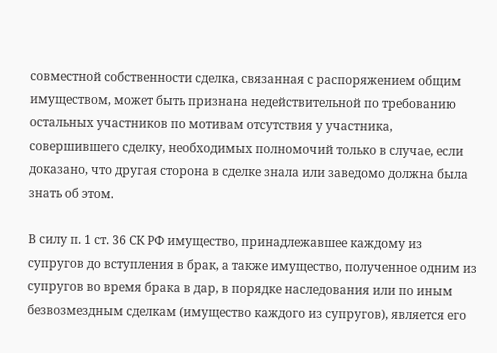совместной собственности сделка, связанная с распоряжением общим имуществом, может быть признана недействительной по требованию остальных участников по мотивам отсутствия у участника, совершившего сделку, необходимых полномочий только в случае, если доказано, что другая сторона в сделке знала или заведомо должна была знать об этом.

В силу п. 1 ст. 36 СК РФ имущество, принадлежавшее каждому из супругов до вступления в брак, а также имущество, полученное одним из супругов во время брака в дар, в порядке наследования или по иным безвозмездным сделкам (имущество каждого из супругов), является его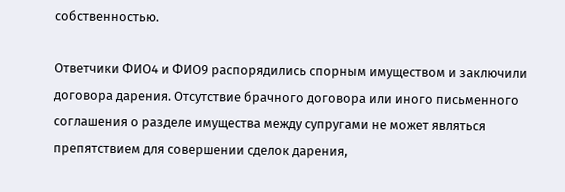собственностью.

Ответчики ФИО4 и ФИО9 распорядились спорным имуществом и заключили договора дарения. Отсутствие брачного договора или иного письменного соглашения о разделе имущества между супругами не может являться препятствием для совершении сделок дарения,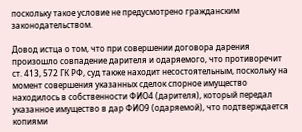поскольку такое условие не предусмотрено гражданским законодательством.

Довод истца о том, что при совершении договора дарения произошло совпадение дарителя и одаряемого, что противоречит ст. 413, 572 ГК РФ, суд также находит несостоятельным, поскольку на момент совершения указанных сделок спорное имущество находилось в собственности ФИО4 (дарителя), который передал указанное имущество в дар ФИО9 (одаряемой), что подтверждается копиями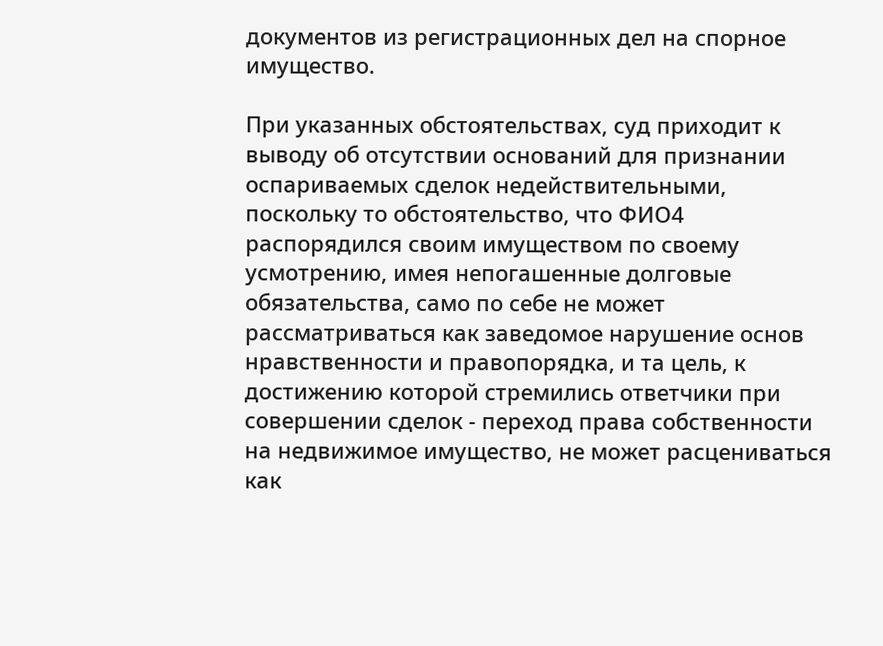документов из регистрационных дел на спорное имущество.

При указанных обстоятельствах, суд приходит к выводу об отсутствии оснований для признании оспариваемых сделок недействительными, поскольку то обстоятельство, что ФИО4 распорядился своим имуществом по своему усмотрению, имея непогашенные долговые обязательства, само по себе не может рассматриваться как заведомое нарушение основ нравственности и правопорядка, и та цель, к достижению которой стремились ответчики при совершении сделок - переход права собственности на недвижимое имущество, не может расцениваться как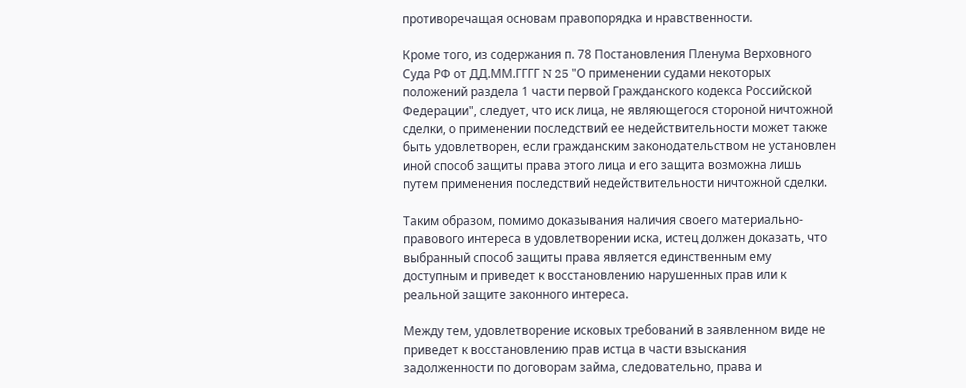противоречащая основам правопорядка и нравственности.

Кроме того, из содержания п. 78 Постановления Пленума Верховного Суда РФ от ДД.ММ.ГГГГ N 25 "О применении судами некоторых положений раздела 1 части первой Гражданского кодекса Российской Федерации", следует, что иск лица, не являющегося стороной ничтожной сделки, о применении последствий ее недействительности может также быть удовлетворен, если гражданским законодательством не установлен иной способ защиты права этого лица и его защита возможна лишь путем применения последствий недействительности ничтожной сделки.

Таким образом, помимо доказывания наличия своего материально-правового интереса в удовлетворении иска, истец должен доказать, что выбранный способ защиты права является единственным ему доступным и приведет к восстановлению нарушенных прав или к реальной защите законного интереса.

Между тем, удовлетворение исковых требований в заявленном виде не приведет к восстановлению прав истца в части взыскания задолженности по договорам займа, следовательно, права и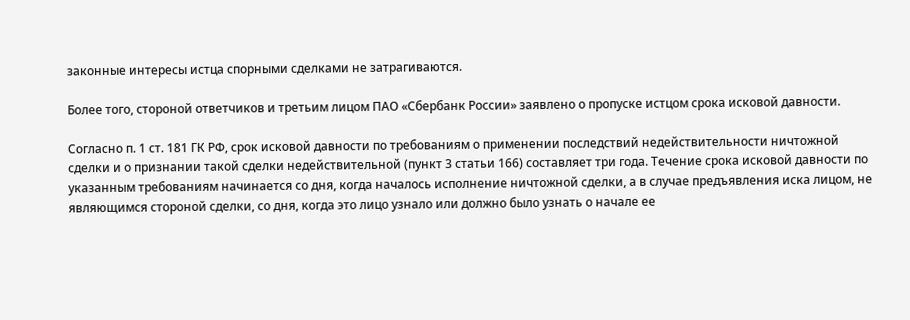законные интересы истца спорными сделками не затрагиваются.

Более того, стороной ответчиков и третьим лицом ПАО «Сбербанк России» заявлено о пропуске истцом срока исковой давности.

Согласно п. 1 ст. 181 ГК РФ, срок исковой давности по требованиям о применении последствий недействительности ничтожной сделки и о признании такой сделки недействительной (пункт 3 статьи 166) составляет три года. Течение срока исковой давности по указанным требованиям начинается со дня, когда началось исполнение ничтожной сделки, а в случае предъявления иска лицом, не являющимся стороной сделки, со дня, когда это лицо узнало или должно было узнать о начале ее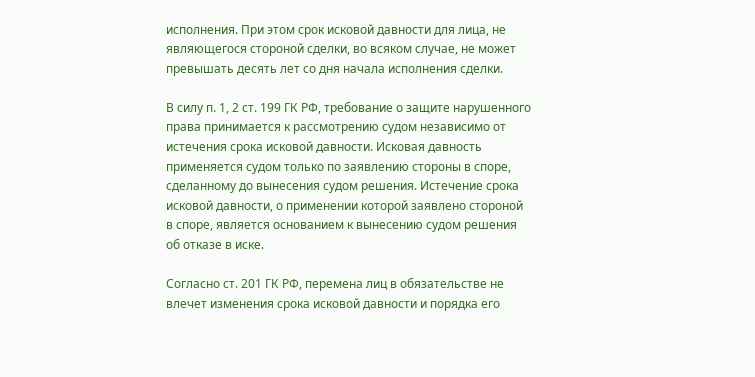исполнения. При этом срок исковой давности для лица, не являющегося стороной сделки, во всяком случае, не может превышать десять лет со дня начала исполнения сделки.

В силу п. 1, 2 ст. 199 ГК РФ, требование о защите нарушенного права принимается к рассмотрению судом независимо от истечения срока исковой давности. Исковая давность применяется судом только по заявлению стороны в споре, сделанному до вынесения судом решения. Истечение срока исковой давности, о применении которой заявлено стороной в споре, является основанием к вынесению судом решения об отказе в иске.

Согласно ст. 201 ГК РФ, перемена лиц в обязательстве не влечет изменения срока исковой давности и порядка его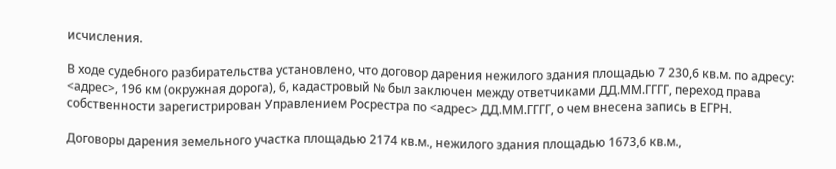исчисления.

В ходе судебного разбирательства установлено, что договор дарения нежилого здания площадью 7 230,6 кв.м. по адресу: <адрес>, 196 км (окружная дорога), 6, кадастровый № был заключен между ответчиками ДД.ММ.ГГГГ, переход права собственности зарегистрирован Управлением Росрестра по <адрес> ДД.ММ.ГГГГ, о чем внесена запись в ЕГРН.

Договоры дарения земельного участка площадью 2174 кв.м., нежилого здания площадью 1673,6 кв.м.,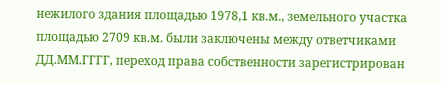нежилого здания площадью 1978,1 кв.м., земельного участка площадью 2709 кв.м. были заключены между ответчиками ДД.ММ.ГГГГ, переход права собственности зарегистрирован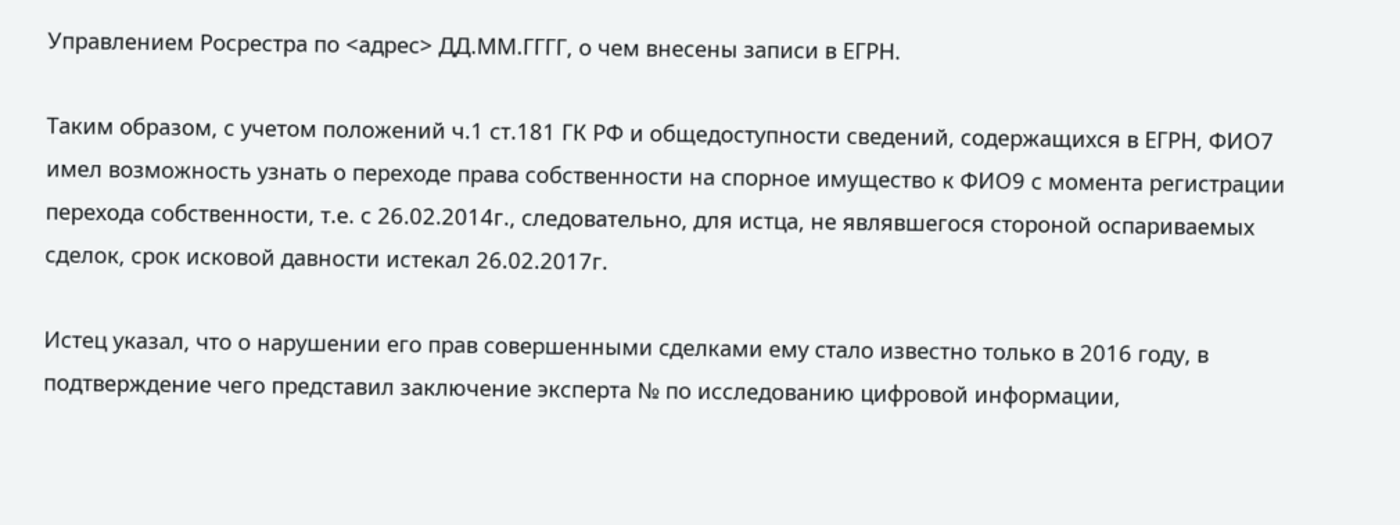Управлением Росрестра по <адрес> ДД.ММ.ГГГГ, о чем внесены записи в ЕГРН.

Таким образом, с учетом положений ч.1 ст.181 ГК РФ и общедоступности сведений, содержащихся в ЕГРН, ФИО7 имел возможность узнать о переходе права собственности на спорное имущество к ФИО9 с момента регистрации перехода собственности, т.е. с 26.02.2014г., следовательно, для истца, не являвшегося стороной оспариваемых сделок, срок исковой давности истекал 26.02.2017г.

Истец указал, что о нарушении его прав совершенными сделками ему стало известно только в 2016 году, в подтверждение чего представил заключение эксперта № по исследованию цифровой информации,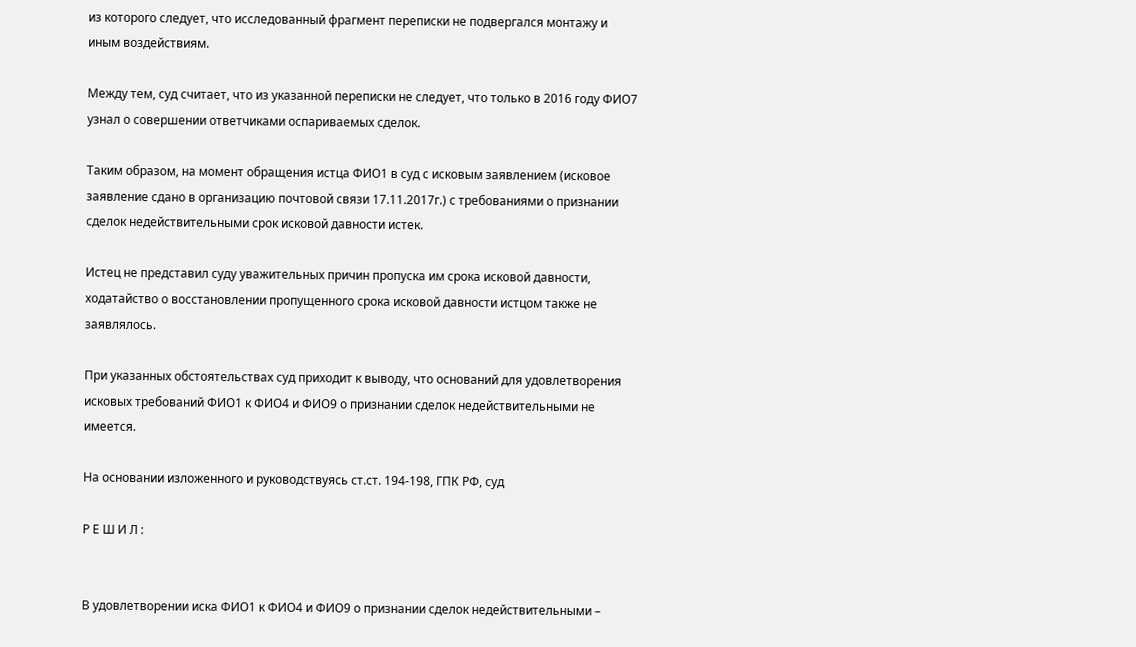из которого следует, что исследованный фрагмент переписки не подвергался монтажу и иным воздействиям.

Между тем, суд считает, что из указанной переписки не следует, что только в 2016 году ФИО7 узнал о совершении ответчиками оспариваемых сделок.

Таким образом, на момент обращения истца ФИО1 в суд с исковым заявлением (исковое заявление сдано в организацию почтовой связи 17.11.2017г.) с требованиями о признании сделок недействительными срок исковой давности истек.

Истец не представил суду уважительных причин пропуска им срока исковой давности, ходатайство о восстановлении пропущенного срока исковой давности истцом также не заявлялось.

При указанных обстоятельствах суд приходит к выводу, что оснований для удовлетворения исковых требований ФИО1 к ФИО4 и ФИО9 о признании сделок недействительными не имеется.

На основании изложенного и руководствуясь ст.ст. 194-198, ГПК РФ, суд

Р Е Ш И Л :


В удовлетворении иска ФИО1 к ФИО4 и ФИО9 о признании сделок недействительными –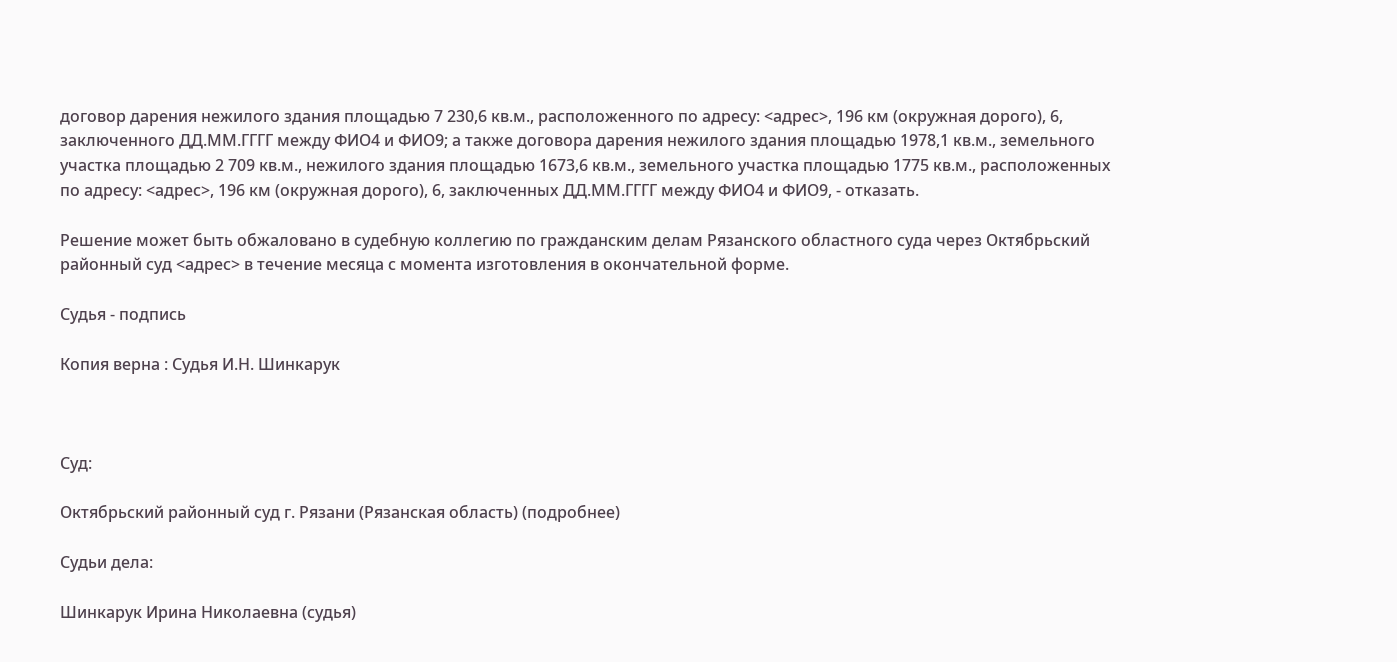договор дарения нежилого здания площадью 7 230,6 кв.м., расположенного по адресу: <адрес>, 196 км (окружная дорого), 6, заключенного ДД.ММ.ГГГГ между ФИО4 и ФИО9; а также договора дарения нежилого здания площадью 1978,1 кв.м., земельного участка площадью 2 709 кв.м., нежилого здания площадью 1673,6 кв.м., земельного участка площадью 1775 кв.м., расположенных по адресу: <адрес>, 196 км (окружная дорого), 6, заключенных ДД.ММ.ГГГГ между ФИО4 и ФИО9, - отказать.

Решение может быть обжаловано в судебную коллегию по гражданским делам Рязанского областного суда через Октябрьский районный суд <адрес> в течение месяца с момента изготовления в окончательной форме.

Судья - подпись

Копия верна : Судья И.Н. Шинкарук



Суд:

Октябрьский районный суд г. Рязани (Рязанская область) (подробнее)

Судьи дела:

Шинкарук Ирина Николаевна (судья)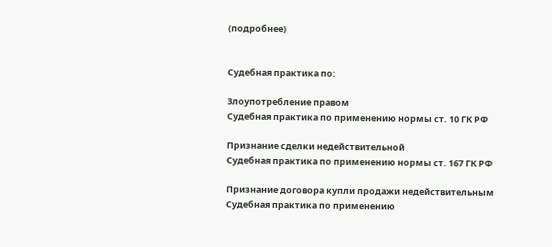(подробнее)


Судебная практика по:

Злоупотребление правом
Судебная практика по применению нормы ст. 10 ГК РФ

Признание сделки недействительной
Судебная практика по применению нормы ст. 167 ГК РФ

Признание договора купли продажи недействительным
Судебная практика по применению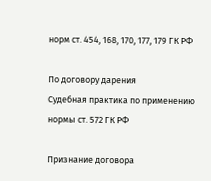норм ст. 454, 168, 170, 177, 179 ГК РФ

По договору дарения
Судебная практика по применению нормы ст. 572 ГК РФ

Признание договора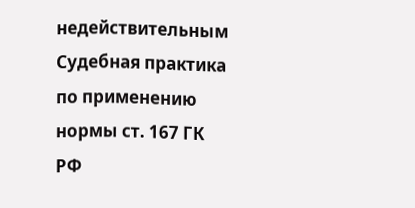недействительным
Судебная практика по применению нормы ст. 167 ГК РФ